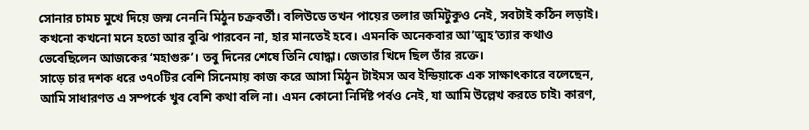সোনার চামচ মুখে দিয়ে জন্ম নেননি মিঠুন চক্রবর্তী। বলিউডে তখন পায়ের তলার জমিটুকুও নেই, সবটাই কঠিন লড়াই। কখনো কখনো মনে হতো আর বুঝি পারবেন না, হার মানতেই হবে। এমনকি অনেকবার আ’ত্মহ’ত্যার কথাও ভেবেছিলেন আজকের ‘মহাগুরু’। তবু দিনের শেষে তিনি যোদ্ধা। জেতার খিদে ছিল তাঁর রক্তে।
সাড়ে চার দশক ধরে ৩৭০টির বেশি সিনেমায় কাজ করে আসা মিঠুন টাইমস অব ইন্ডিয়াকে এক সাক্ষাৎকারে বলেছেন, আমি সাধারণত এ সম্পর্কে খুব বেশি কথা বলি না। এমন কোনো নির্দিষ্ট পর্বও নেই, যা আমি উল্লেখ করতে চাই৷ কারণ,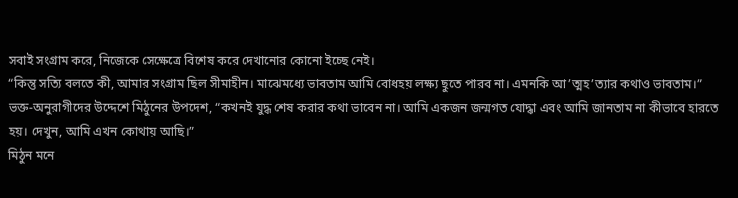সবাই সংগ্রাম করে, নিজেকে সেক্ষেত্রে বিশেষ করে দেখানোর কোনো ইচ্ছে নেই।
“কিন্তু সত্যি বলতে কী, আমার সংগ্রাম ছিল সীমাহীন। মাঝেমধ্যে ভাবতাম আমি বোধহয় লক্ষ্য ছুতে পারব না। এমনকি আ’ত্মহ’ত্যার কথাও ভাবতাম।”
ভক্ত-অনুরাগীদের উদ্দেশে মিঠুনের উপদেশ, “কখনই যুদ্ধ শেষ করার কথা ভাবেন না। আমি একজন জন্মগত যোদ্ধা এবং আমি জানতাম না কীভাবে হারতে হয়। দেখুন, আমি এখন কোথায় আছি।”
মিঠুন মনে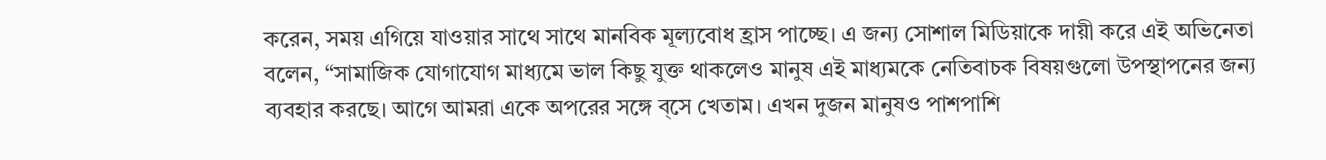করেন, সময় এগিয়ে যাওয়ার সাথে সাথে মানবিক মূল্যবোধ হ্রাস পাচ্ছে। এ জন্য সোশাল মিডিয়াকে দায়ী করে এই অভিনেতা বলেন, “সামাজিক যোগাযোগ মাধ্যমে ভাল কিছু যুক্ত থাকলেও মানুষ এই মাধ্যমকে নেতিবাচক বিষয়গুলো উপস্থাপনের জন্য ব্যবহার করছে। আগে আমরা একে অপরের সঙ্গে ব্সে খেতাম। এখন দুজন মানুষও পাশপাশি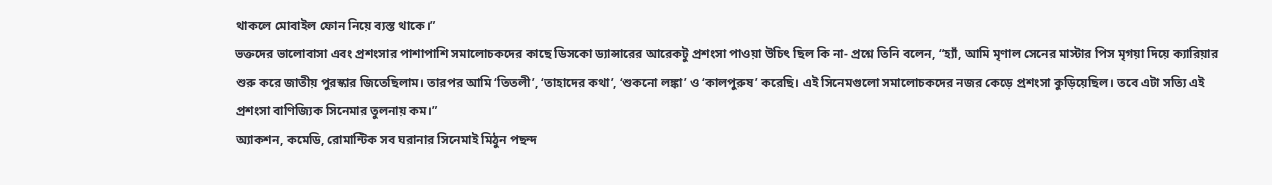থাকলে মোবাইল ফোন নিয়ে ব্যস্ত থাকে।”
ভক্তদের ভালোবাসা এবং প্রশংসার পাশাপাশি সমালোচকদের কাছে ডিসকো ড্যান্সারের আরেকটু প্রশংসা পাওয়া উচিৎ ছিল কি না- প্রশ্নে তিনি বলেন, “হ্যাঁ, আমি মৃণাল সেনের মাস্টার পিস মৃগয়া দিয়ে ক্যারিয়ার শুরু করে জাতীয় পুরস্কার জিতেছিলাম। তারপর আমি ‘তিতলী’, ‘তাহাদের কথা’, ‘শুকনো লঙ্কা’ ও ‘কালপুরুষ’ করেছি। এই সিনেমগুলো সমালোচকদের নজর কেড়ে প্রশংসা কুড়িয়েছিল। তবে এটা সত্যি এই প্রশংসা বাণিজ্যিক সিনেমার তুলনায় কম।”
অ্যাকশন, কমেডি, রোমান্টিক সব ঘরানার সিনেমাই মিঠুন পছন্দ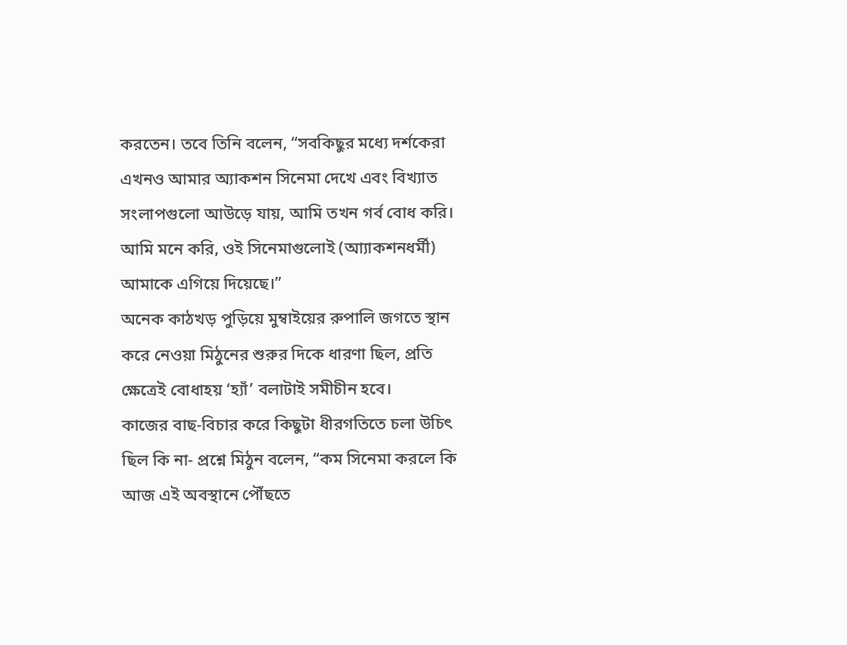করতেন। তবে তিনি বলেন, “সবকিছুর মধ্যে দর্শকেরা এখনও আমার অ্যাকশন সিনেমা দেখে এবং বিখ্যাত সংলাপগুলো আউড়ে যায়, আমি তখন গর্ব বোধ করি। আমি মনে করি, ওই সিনেমাগুলোই (আ্যাকশনধর্মী) আমাকে এগিয়ে দিয়েছে।”
অনেক কাঠখড় পুড়িয়ে মুম্বাইয়ের রুপালি জগতে স্থান করে নেওয়া মিঠুনের শুরুর দিকে ধারণা ছিল, প্রতি ক্ষেত্রেই বোধাহয় ‘হ্যাঁ’ বলাটাই সমীচীন হবে।
কাজের বাছ-বিচার করে কিছুটা ধীরগতিতে চলা উচিৎ ছিল কি না- প্রশ্নে মিঠুন বলেন, “কম সিনেমা করলে কি আজ এই অবস্থানে পৌঁছতে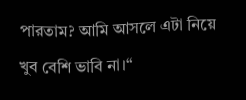পারতাম? আমি আসলে এটা নিয়ে খুব বেশি ভাবি না।“